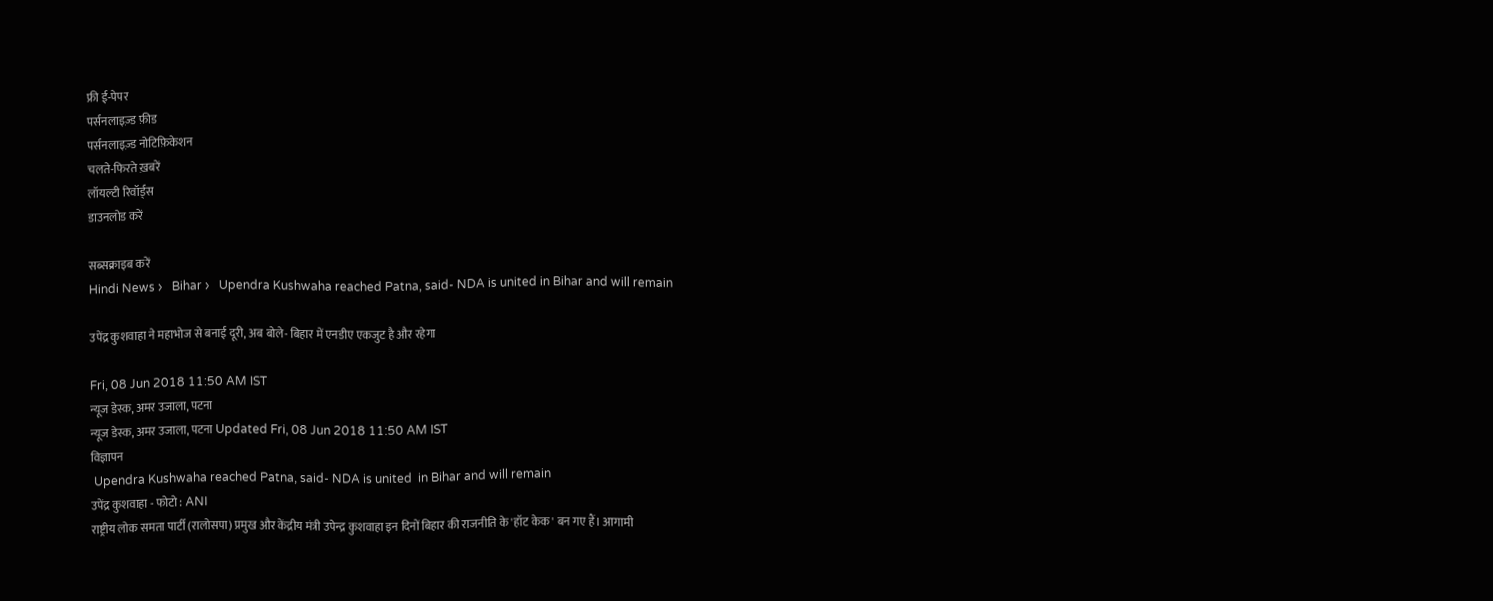फ्री ई-पेपर
पर्सनलाइज़्ड फ़ीड
पर्सनलाइज़्ड नोटिफ़िकेशन
चलते-फिरते ख़बरें
लॉयल्टी रिवॉर्ड्स
डाउनलोड करें

सब्सक्राइब करें
Hindi News ›   Bihar ›   Upendra Kushwaha reached Patna, said- NDA is united in Bihar and will remain

उपेंद्र कुशवाहा ने महाभोज से बनाई दूरी, अब बोले- बिहार में एनडीए एकजुट है और रहेगा

Fri, 08 Jun 2018 11:50 AM IST
न्यूज डेस्क, अमर उजाला, पटना
न्यूज डेस्क, अमर उजाला, पटना Updated Fri, 08 Jun 2018 11:50 AM IST
विज्ञापन
 Upendra Kushwaha reached Patna, said- NDA is united  in Bihar and will remain
उपेंद्र कुशवाहा - फोटो : ANI
राष्ट्रीय लोक समता पार्टी (रालोसपा) प्रमुख और केंद्रीय मंत्री उपेन्द्र कुशवाहा इन दिनों बिहार की राजनीति के 'हॉट केक' बन गए हैं। आगामी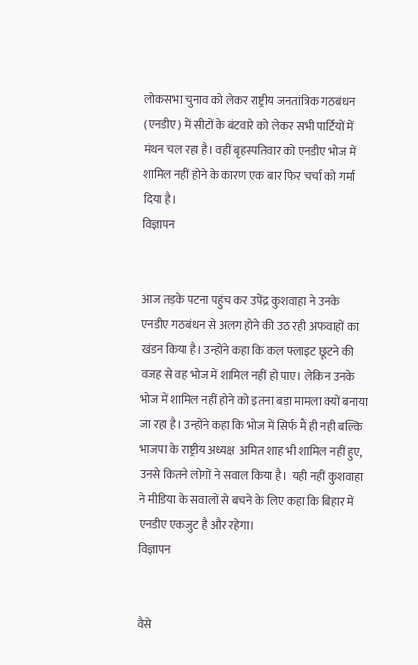लोकसभा चुनाव को लेकर राष्ट्रीय जनतांत्रिक गठबंधन (एनडीए) में सीटों के बंटवारे को लेकर सभी पार्टियों में मंथन चल रहा है। वहीं बृहस्पतिवार को एनडीए भोज में शामिल नहीं होने के कारण एक बार फिर चर्चा को गर्मा दिया है।
विज्ञापन


आज तड़के पटना पहुंच कर उपेंद्र कुशवाहा ने उनके एनडीए गठबंधन से अलग होने की उठ रही अफवाहों का खंडन किया है। उन्होंने कहा कि कल फ्लाइट छूटने की वजह से वह भोज में शामिल नहीं हो पाए। लेकिन उनके भोज में शामिल नहीं होने को इतना बड़ा मामला क्यों बनाया जा रहा है। उन्होंने कहा कि भोज में सिर्फ मैं ही नही बल्कि भाजपा के राष्ट्रीय अध्यक्ष  अमित शाह भी शामिल नहीं हुए, उनसे कितने लोगों ने सवाल किया है।  यही नहीं कुशवाहा ने मीडिया के सवालों से बचने के लिए कहा कि बिहार में एनडीए एकजुट है और रहेगा।
विज्ञापन


वैसे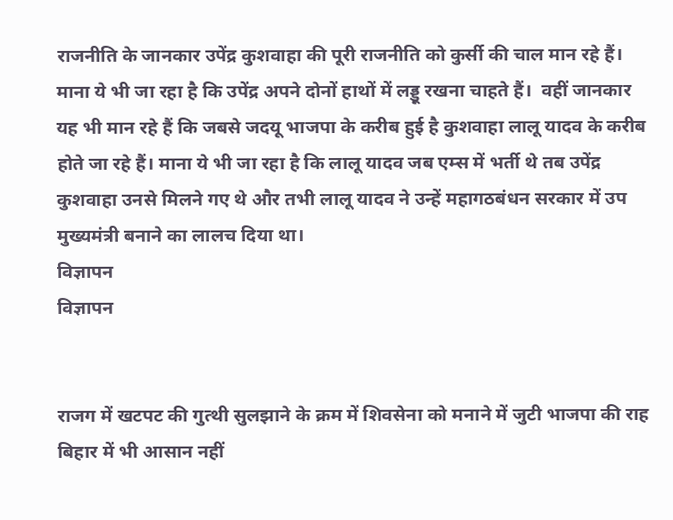राजनीति के जानकार उपेंद्र कुशवाहा की पूरी राजनीति को कुर्सी की चाल मान रहे हैं। माना ये भी जा रहा है कि उपेंद्र अपने दोनों हाथों में लड्डू रखना चाहते हैं।  वहीं जानकार यह भी मान रहे हैं कि जबसे जदयू भाजपा के करीब हुई है कुशवाहा लालू यादव के करीब होते जा रहे हैं। माना ये भी जा रहा है कि लालू यादव जब एम्स में भर्ती थे तब उपेंद्र कुशवाहा उनसे मिलने गए थे और तभी लालू यादव ने उन्हें महागठबंधन सरकार में उप मुख्यमंत्री बनाने का लालच दिया था।
विज्ञापन
विज्ञापन


राजग में खटपट की गुत्थी सुलझाने के क्रम में शिवसेना को मनाने में जुटी भाजपा की राह बिहार में भी आसान नहीं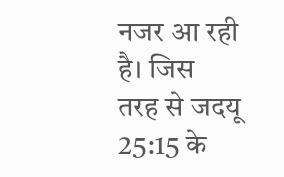नजर आ रही है। जिस तरह से जदयू  25:15 के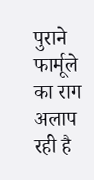पुराने फार्मूले का राग अलाप रही है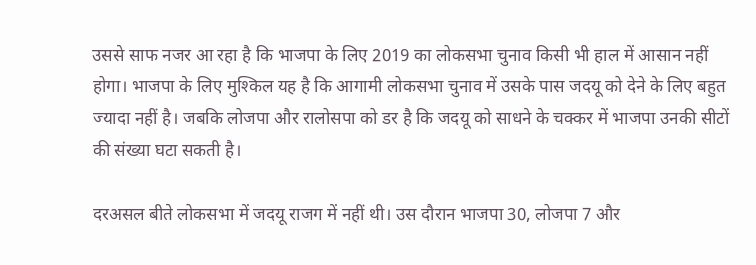उससे साफ नजर आ रहा है कि भाजपा के लिए 2019 का लोकसभा चुनाव किसी भी हाल में आसान नहीं होगा। भाजपा के लिए मुश्किल यह है कि आगामी लोकसभा चुनाव में उसके पास जदयू को देने के लिए बहुत ज्यादा नहीं है। जबकि लोजपा और रालोसपा को डर है कि जदयू को साधने के चक्कर में भाजपा उनकी सीटों की संख्या घटा सकती है।

दरअसल बीते लोकसभा में जदयू राजग में नहीं थी। उस दौरान भाजपा 30, लोजपा 7 और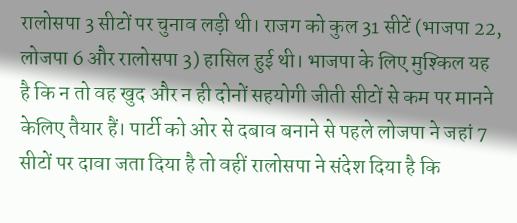रालोसपा 3 सीटों पर चुनाव लड़ी थी। राजग को कुल 31 सीटें (भाजपा 22, लोजपा 6 और रालोसपा 3) हासिल हुई थी। भाजपा के लिए मुश्किल यह है कि न तो वह खुद और न ही दोनों सहयोगी जीती सीटों से कम पर मानने केलिए तैयार हैं। पार्टी को ओर से दबाव बनाने से पहले लोजपा ने जहां 7 सीटों पर दावा जता दिया है तो वहीं रालोसपा ने संदेश दिया है कि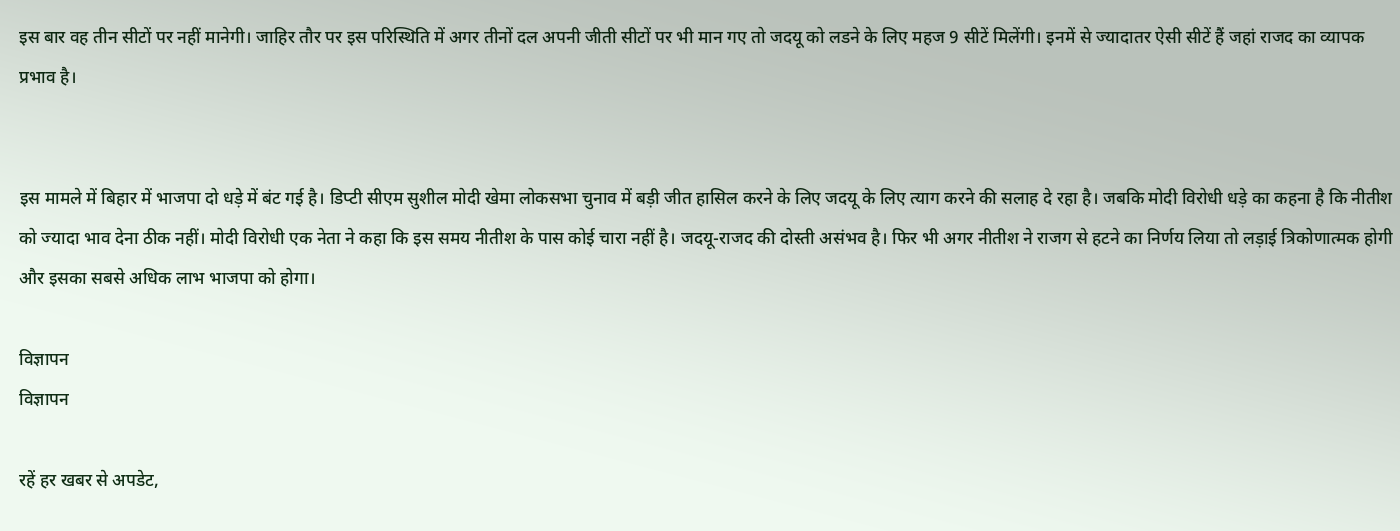इस बार वह तीन सीटों पर नहीं मानेगी। जाहिर तौर पर इस परिस्थिति में अगर तीनों दल अपनी जीती सीटों पर भी मान गए तो जदयू को लडने के लिए महज 9 सीटें मिलेंगी। इनमें से ज्यादातर ऐसी सीटें हैं जहां राजद का व्यापक प्रभाव है।


इस मामले में बिहार में भाजपा दो धड़े में बंट गई है। डिप्टी सीएम सुशील मोदी खेमा लोकसभा चुनाव में बड़ी जीत हासिल करने के लिए जदयू के लिए त्याग करने की सलाह दे रहा है। जबकि मोदी विरोधी धड़े का कहना है कि नीतीश को ज्यादा भाव देना ठीक नहीं। मोदी विरोधी एक नेता ने कहा कि इस समय नीतीश के पास कोई चारा नहीं है। जदयू-राजद की दोस्ती असंभव है। फिर भी अगर नीतीश ने राजग से हटने का निर्णय लिया तो लड़ाई त्रिकोणात्मक होगी और इसका सबसे अधिक लाभ भाजपा को होगा।

विज्ञापन
विज्ञापन

रहें हर खबर से अपडेट,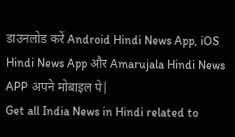डाउनलोड करें Android Hindi News App, iOS Hindi News App और Amarujala Hindi News APP अपने मोबाइल पे|
Get all India News in Hindi related to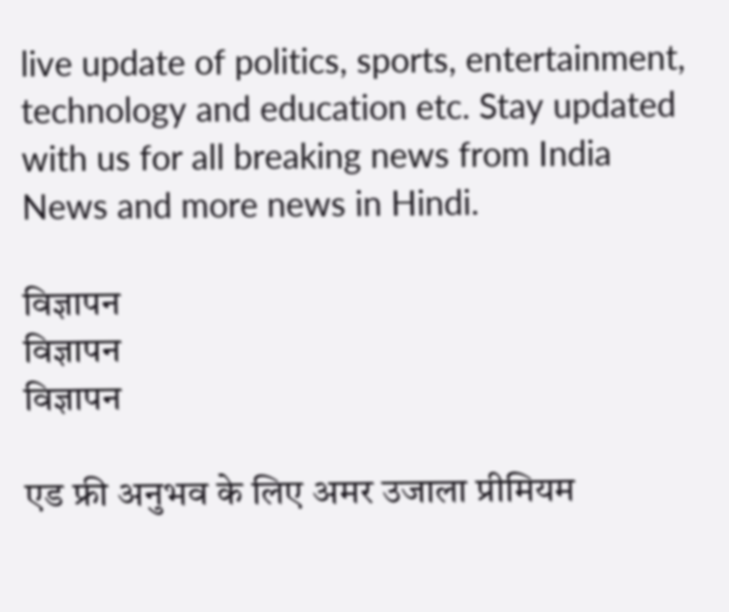live update of politics, sports, entertainment, technology and education etc. Stay updated with us for all breaking news from India News and more news in Hindi.

विज्ञापन
विज्ञापन
विज्ञापन

एड फ्री अनुभव के लिए अमर उजाला प्रीमियम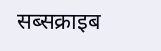सब्सक्राइब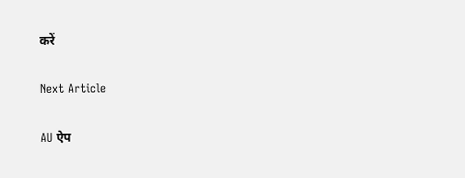करें

Next Article

AU ऐप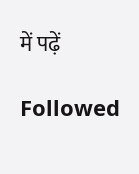में पढ़ें

Followed